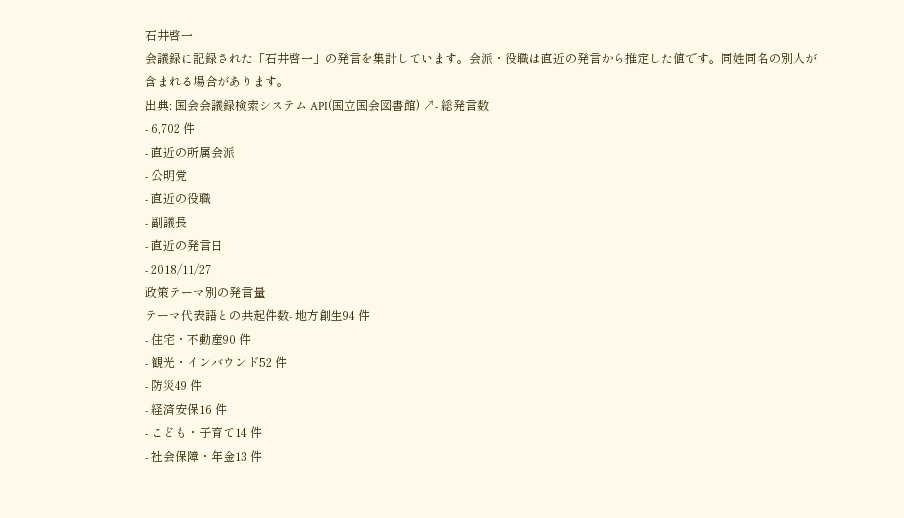石井啓一
会議録に記録された「石井啓一」の発言を集計しています。会派・役職は直近の発言から推定した値です。同姓同名の別人が含まれる場合があります。
出典: 国会会議録検索システム API(国立国会図書館) ↗- 総発言数
- 6,702 件
- 直近の所属会派
- 公明党
- 直近の役職
- 副議長
- 直近の発言日
- 2018/11/27
政策テーマ別の発言量
テーマ代表語との共起件数- 地方創生94 件
- 住宅・不動産90 件
- 観光・インバウンド52 件
- 防災49 件
- 経済安保16 件
- こども・子育て14 件
- 社会保障・年金13 件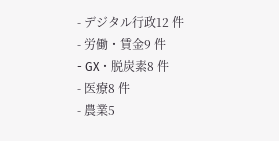- デジタル行政12 件
- 労働・賃金9 件
- GX・脱炭素8 件
- 医療8 件
- 農業5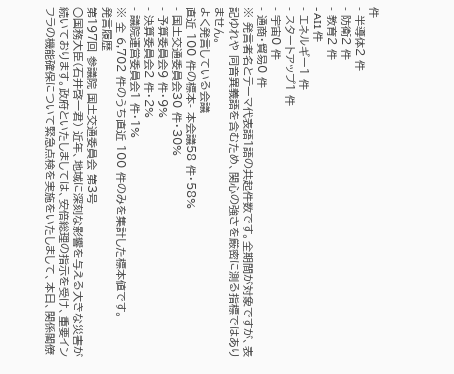件
- 半導体2 件
- 防衛2 件
- 教育2 件
- AI1 件
- エネルギー1 件
- スタートアップ1 件
- 宇宙0 件
- 通商・貿易0 件
※ 発言者名とテーマ代表語1語の共起件数です。全期間が対象ですが、表記ゆれや 同音異義語を含むため、関心の強さを厳密に測る指標ではありません。
よく発言している会議
直近 100 件の標本- 本会議58 件・58%
- 国土交通委員会30 件・30%
- 予算委員会9 件・9%
- 決算委員会2 件・2%
- 議院運営委員会1 件・1%
※ 全 6,702 件のうち直近 100 件のみを集計した標本値です。
発言履歴
第197回 参議院 国土交通委員会 第3号
○国務大臣(石井啓一君) 近年、地域に深刻な影響を与える大きな災害が続いております。政府といたしましては、安倍総理の指示を受け、重要インフラの機能確保について緊急点検を実施をいたしまして、本日、関係閣僚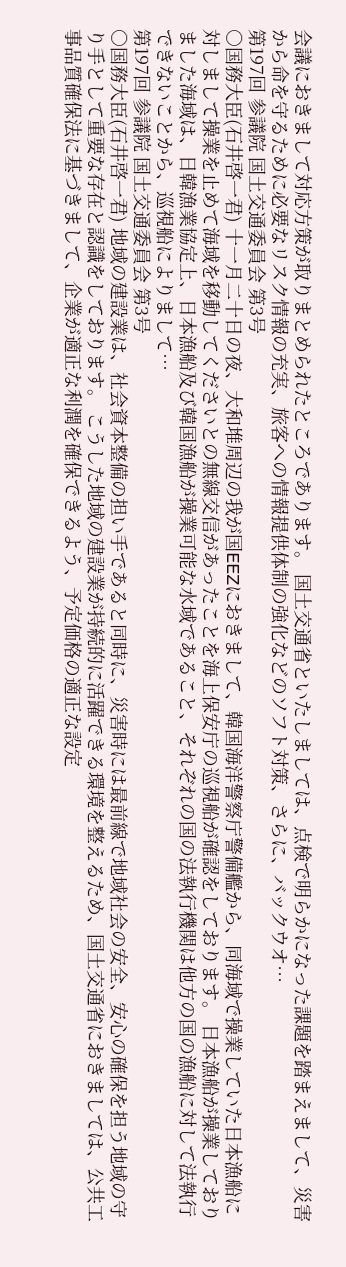会議におきまして対応方策が取りまとめられたところであります。 国土交通省といたしましては、点検で明らかになった課題を踏まえまして、災害から命を守るために必要なリスク情報の充実、旅客への情報提供体制の強化などのソフト対策、さらに、バックウオ…
第197回 参議院 国土交通委員会 第3号
○国務大臣(石井啓一君) 十一月二十日の夜、大和堆周辺の我が国EEZにおきまして、韓国海洋警察庁警備艦から、同海域で操業していた日本漁船に対しまして操業を止めて海域を移動してくださいとの無線交信があったことを海上保安庁の巡視船が確認をしております。 日本漁船が操業しておりました海域は、日韓漁業協定上、日本漁船及び韓国漁船が操業可能な水域であること、それぞれの国の法執行機関は他方の国の漁船に対して法執行できないことから、巡視船によりまして…
第197回 参議院 国土交通委員会 第3号
○国務大臣(石井啓一君) 地域の建設業は、社会資本整備の担い手であると同時に、災害時には最前線で地域社会の安全、安心の確保を担う地域の守り手として重要な存在と認識をしております。 こうした地域の建設業が持続的に活躍できる環境を整えるため、国土交通省におきましては、公共工事品質確保法に基づきまして、企業が適正な利潤を確保できるよう、予定価格の適正な設定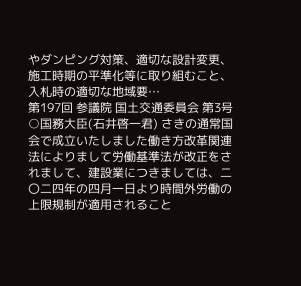やダンピング対策、適切な設計変更、施工時期の平準化等に取り組むこと、入札時の適切な地域要…
第197回 参議院 国土交通委員会 第3号
○国務大臣(石井啓一君) さきの通常国会で成立いたしました働き方改革関連法によりまして労働基準法が改正をされまして、建設業につきましては、二〇二四年の四月一日より時間外労働の上限規制が適用されること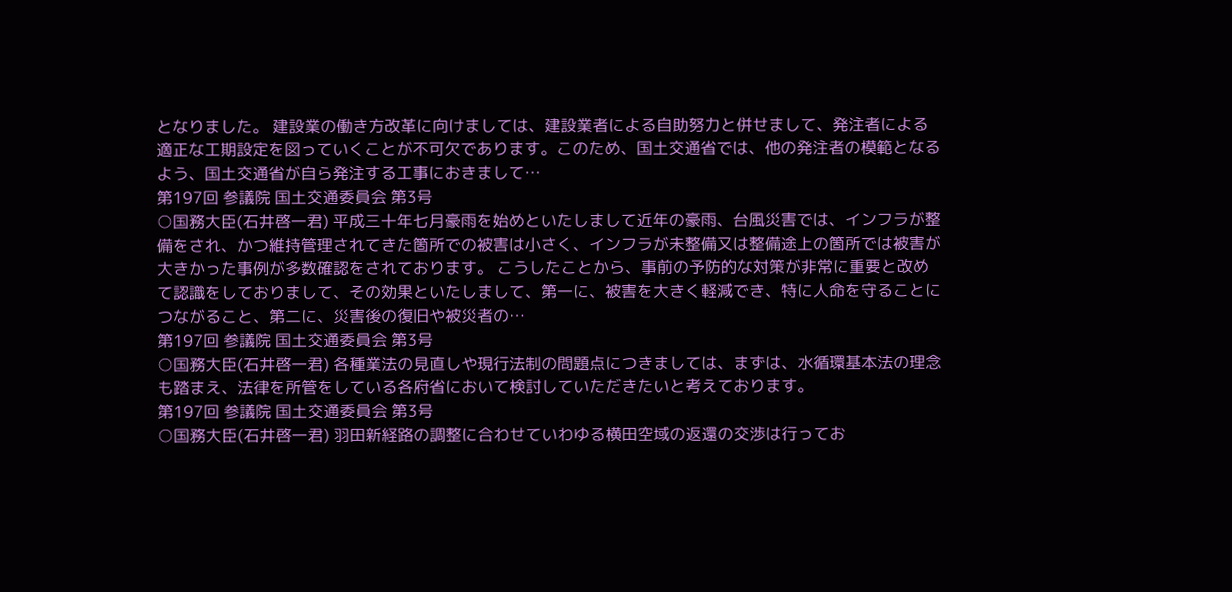となりました。 建設業の働き方改革に向けましては、建設業者による自助努力と併せまして、発注者による適正な工期設定を図っていくことが不可欠であります。このため、国土交通省では、他の発注者の模範となるよう、国土交通省が自ら発注する工事におきまして…
第197回 参議院 国土交通委員会 第3号
○国務大臣(石井啓一君) 平成三十年七月豪雨を始めといたしまして近年の豪雨、台風災害では、インフラが整備をされ、かつ維持管理されてきた箇所での被害は小さく、インフラが未整備又は整備途上の箇所では被害が大きかった事例が多数確認をされております。 こうしたことから、事前の予防的な対策が非常に重要と改めて認識をしておりまして、その効果といたしまして、第一に、被害を大きく軽減でき、特に人命を守ることにつながること、第二に、災害後の復旧や被災者の…
第197回 参議院 国土交通委員会 第3号
○国務大臣(石井啓一君) 各種業法の見直しや現行法制の問題点につきましては、まずは、水循環基本法の理念も踏まえ、法律を所管をしている各府省において検討していただきたいと考えております。
第197回 参議院 国土交通委員会 第3号
○国務大臣(石井啓一君) 羽田新経路の調整に合わせていわゆる横田空域の返還の交渉は行ってお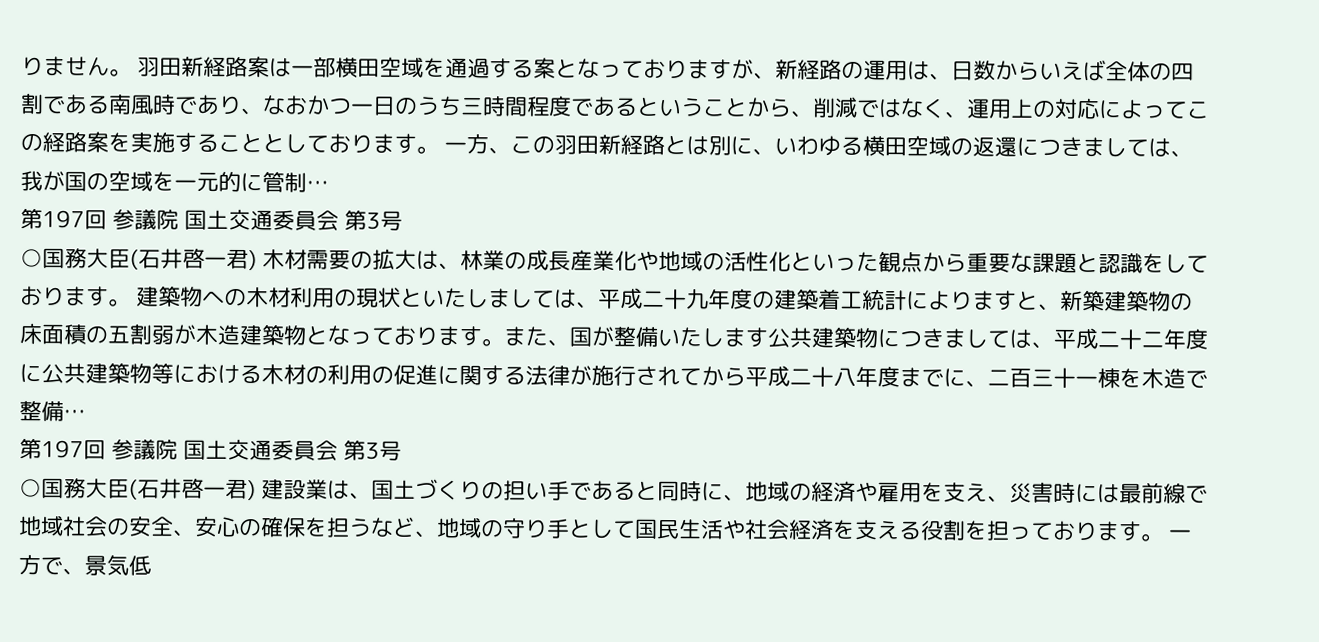りません。 羽田新経路案は一部横田空域を通過する案となっておりますが、新経路の運用は、日数からいえば全体の四割である南風時であり、なおかつ一日のうち三時間程度であるということから、削減ではなく、運用上の対応によってこの経路案を実施することとしております。 一方、この羽田新経路とは別に、いわゆる横田空域の返還につきましては、我が国の空域を一元的に管制…
第197回 参議院 国土交通委員会 第3号
○国務大臣(石井啓一君) 木材需要の拡大は、林業の成長産業化や地域の活性化といった観点から重要な課題と認識をしております。 建築物への木材利用の現状といたしましては、平成二十九年度の建築着工統計によりますと、新築建築物の床面積の五割弱が木造建築物となっております。また、国が整備いたします公共建築物につきましては、平成二十二年度に公共建築物等における木材の利用の促進に関する法律が施行されてから平成二十八年度までに、二百三十一棟を木造で整備…
第197回 参議院 国土交通委員会 第3号
○国務大臣(石井啓一君) 建設業は、国土づくりの担い手であると同時に、地域の経済や雇用を支え、災害時には最前線で地域社会の安全、安心の確保を担うなど、地域の守り手として国民生活や社会経済を支える役割を担っております。 一方で、景気低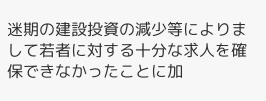迷期の建設投資の減少等によりまして若者に対する十分な求人を確保できなかったことに加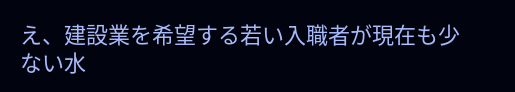え、建設業を希望する若い入職者が現在も少ない水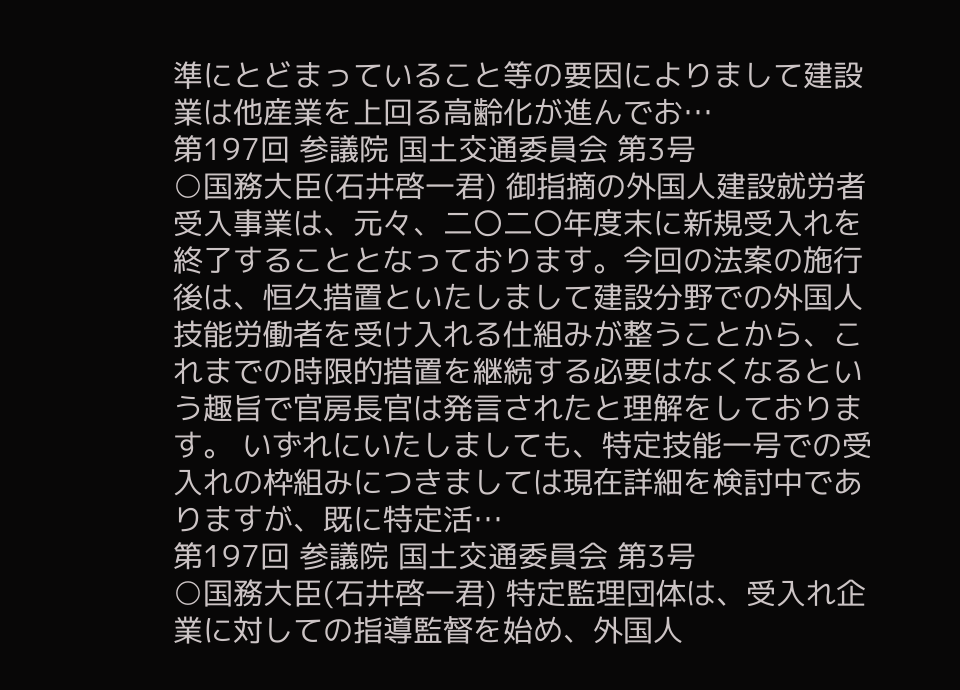準にとどまっていること等の要因によりまして建設業は他産業を上回る高齢化が進んでお…
第197回 参議院 国土交通委員会 第3号
○国務大臣(石井啓一君) 御指摘の外国人建設就労者受入事業は、元々、二〇二〇年度末に新規受入れを終了することとなっております。今回の法案の施行後は、恒久措置といたしまして建設分野での外国人技能労働者を受け入れる仕組みが整うことから、これまでの時限的措置を継続する必要はなくなるという趣旨で官房長官は発言されたと理解をしております。 いずれにいたしましても、特定技能一号での受入れの枠組みにつきましては現在詳細を検討中でありますが、既に特定活…
第197回 参議院 国土交通委員会 第3号
○国務大臣(石井啓一君) 特定監理団体は、受入れ企業に対しての指導監督を始め、外国人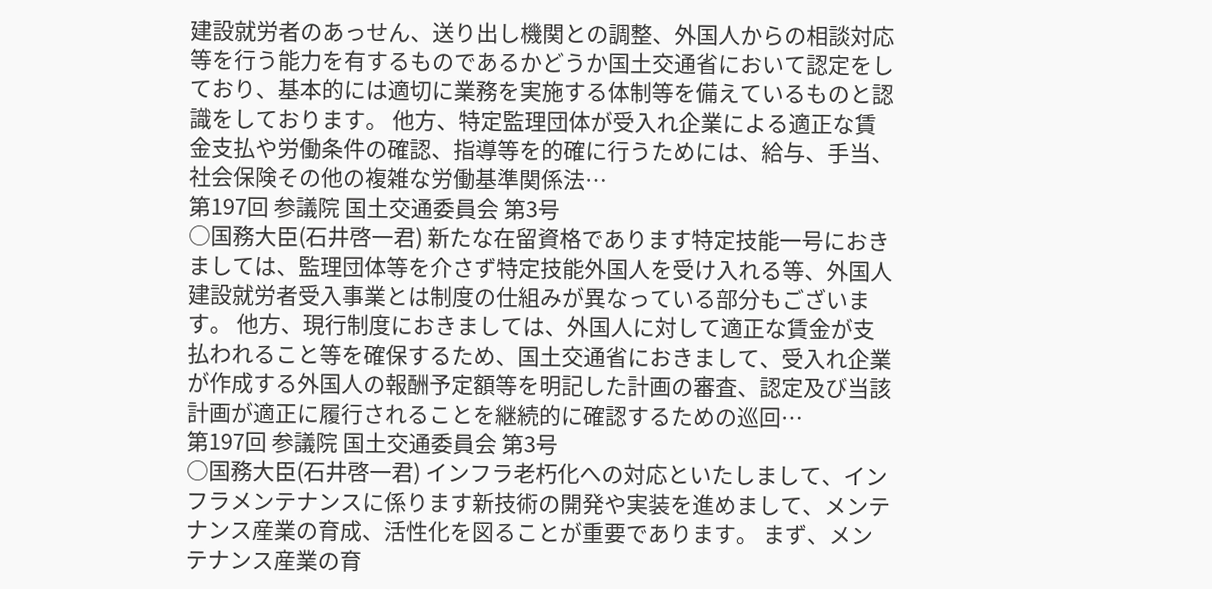建設就労者のあっせん、送り出し機関との調整、外国人からの相談対応等を行う能力を有するものであるかどうか国土交通省において認定をしており、基本的には適切に業務を実施する体制等を備えているものと認識をしております。 他方、特定監理団体が受入れ企業による適正な賃金支払や労働条件の確認、指導等を的確に行うためには、給与、手当、社会保険その他の複雑な労働基準関係法…
第197回 参議院 国土交通委員会 第3号
○国務大臣(石井啓一君) 新たな在留資格であります特定技能一号におきましては、監理団体等を介さず特定技能外国人を受け入れる等、外国人建設就労者受入事業とは制度の仕組みが異なっている部分もございます。 他方、現行制度におきましては、外国人に対して適正な賃金が支払われること等を確保するため、国土交通省におきまして、受入れ企業が作成する外国人の報酬予定額等を明記した計画の審査、認定及び当該計画が適正に履行されることを継続的に確認するための巡回…
第197回 参議院 国土交通委員会 第3号
○国務大臣(石井啓一君) インフラ老朽化への対応といたしまして、インフラメンテナンスに係ります新技術の開発や実装を進めまして、メンテナンス産業の育成、活性化を図ることが重要であります。 まず、メンテナンス産業の育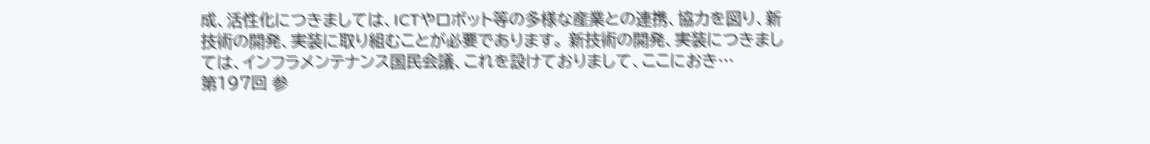成、活性化につきましては、ICTやロボット等の多様な産業との連携、協力を図り、新技術の開発、実装に取り組むことが必要であります。 新技術の開発、実装につきましては、インフラメンテナンス国民会議、これを設けておりまして、ここにおき…
第197回 参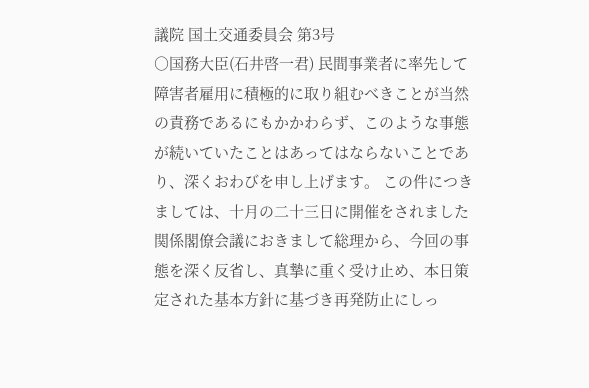議院 国土交通委員会 第3号
○国務大臣(石井啓一君) 民間事業者に率先して障害者雇用に積極的に取り組むべきことが当然の責務であるにもかかわらず、このような事態が続いていたことはあってはならないことであり、深くおわびを申し上げます。 この件につきましては、十月の二十三日に開催をされました関係閣僚会議におきまして総理から、今回の事態を深く反省し、真摯に重く受け止め、本日策定された基本方針に基づき再発防止にしっ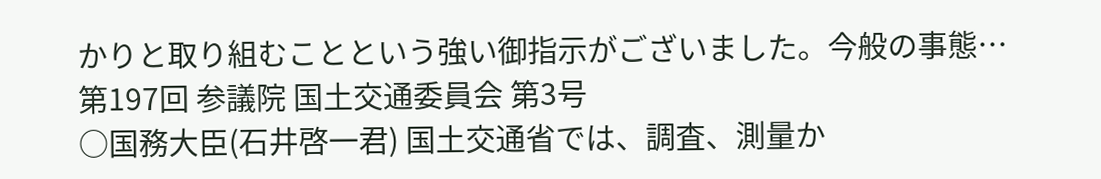かりと取り組むことという強い御指示がございました。今般の事態…
第197回 参議院 国土交通委員会 第3号
○国務大臣(石井啓一君) 国土交通省では、調査、測量か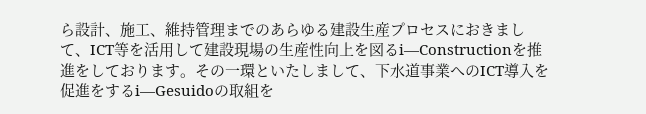ら設計、施工、維持管理までのあらゆる建設生産プロセスにおきまして、ICT等を活用して建設現場の生産性向上を図るi—Constructionを推進をしております。その一環といたしまして、下水道事業へのICT導入を促進をするi—Gesuidoの取組を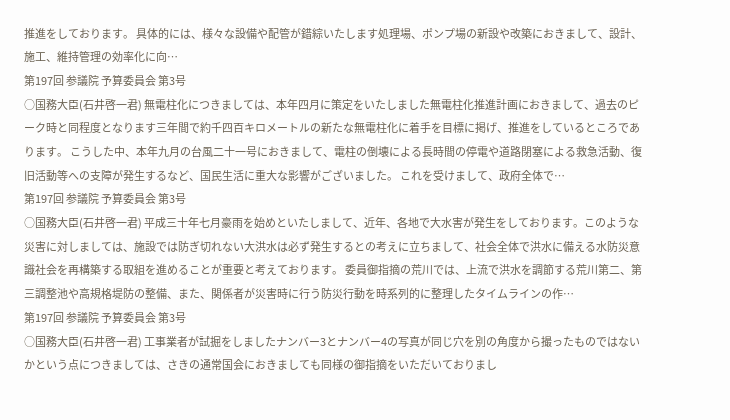推進をしております。 具体的には、様々な設備や配管が錯綜いたします処理場、ポンプ場の新設や改築におきまして、設計、施工、維持管理の効率化に向…
第197回 参議院 予算委員会 第3号
○国務大臣(石井啓一君) 無電柱化につきましては、本年四月に策定をいたしました無電柱化推進計画におきまして、過去のピーク時と同程度となります三年間で約千四百キロメートルの新たな無電柱化に着手を目標に掲げ、推進をしているところであります。 こうした中、本年九月の台風二十一号におきまして、電柱の倒壊による長時間の停電や道路閉塞による救急活動、復旧活動等への支障が発生するなど、国民生活に重大な影響がございました。 これを受けまして、政府全体で…
第197回 参議院 予算委員会 第3号
○国務大臣(石井啓一君) 平成三十年七月豪雨を始めといたしまして、近年、各地で大水害が発生をしております。このような災害に対しましては、施設では防ぎ切れない大洪水は必ず発生するとの考えに立ちまして、社会全体で洪水に備える水防災意識社会を再構築する取組を進めることが重要と考えております。 委員御指摘の荒川では、上流で洪水を調節する荒川第二、第三調整池や高規格堤防の整備、また、関係者が災害時に行う防災行動を時系列的に整理したタイムラインの作…
第197回 参議院 予算委員会 第3号
○国務大臣(石井啓一君) 工事業者が試掘をしましたナンバー3とナンバー4の写真が同じ穴を別の角度から撮ったものではないかという点につきましては、さきの通常国会におきましても同様の御指摘をいただいておりまし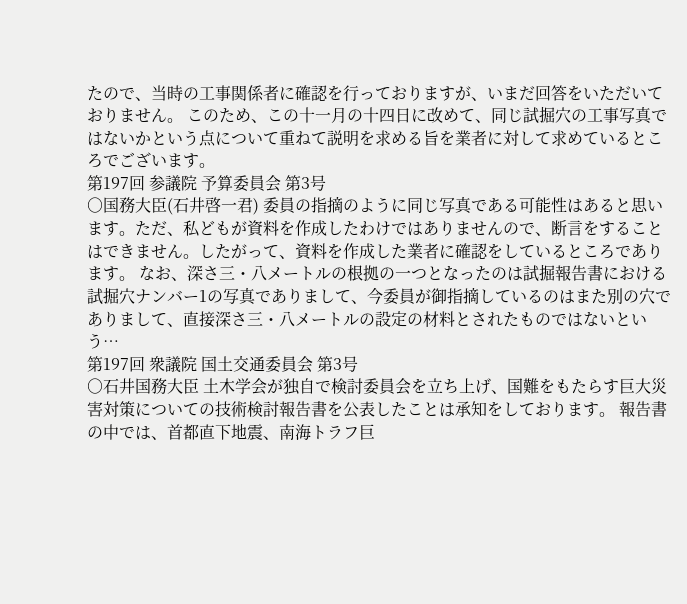たので、当時の工事関係者に確認を行っておりますが、いまだ回答をいただいておりません。 このため、この十一月の十四日に改めて、同じ試掘穴の工事写真ではないかという点について重ねて説明を求める旨を業者に対して求めているところでございます。
第197回 参議院 予算委員会 第3号
○国務大臣(石井啓一君) 委員の指摘のように同じ写真である可能性はあると思います。ただ、私どもが資料を作成したわけではありませんので、断言をすることはできません。したがって、資料を作成した業者に確認をしているところであります。 なお、深さ三・八メートルの根拠の一つとなったのは試掘報告書における試掘穴ナンバー1の写真でありまして、今委員が御指摘しているのはまた別の穴でありまして、直接深さ三・八メートルの設定の材料とされたものではないという…
第197回 衆議院 国土交通委員会 第3号
○石井国務大臣 土木学会が独自で検討委員会を立ち上げ、国難をもたらす巨大災害対策についての技術検討報告書を公表したことは承知をしております。 報告書の中では、首都直下地震、南海トラフ巨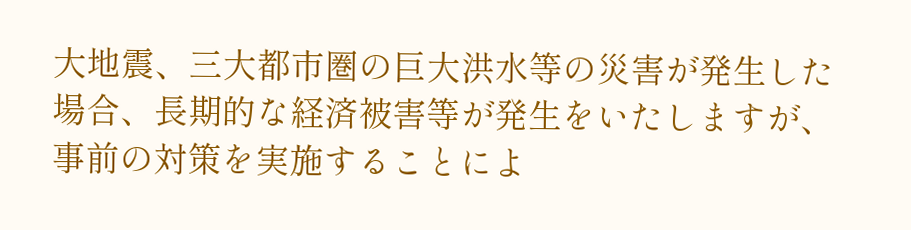大地震、三大都市圏の巨大洪水等の災害が発生した場合、長期的な経済被害等が発生をいたしますが、事前の対策を実施することによ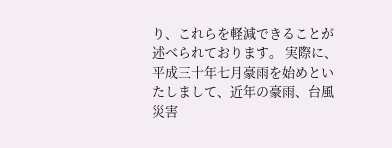り、これらを軽減できることが述べられております。 実際に、平成三十年七月豪雨を始めといたしまして、近年の豪雨、台風災害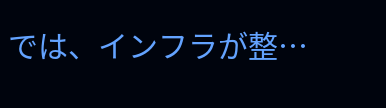では、インフラが整…